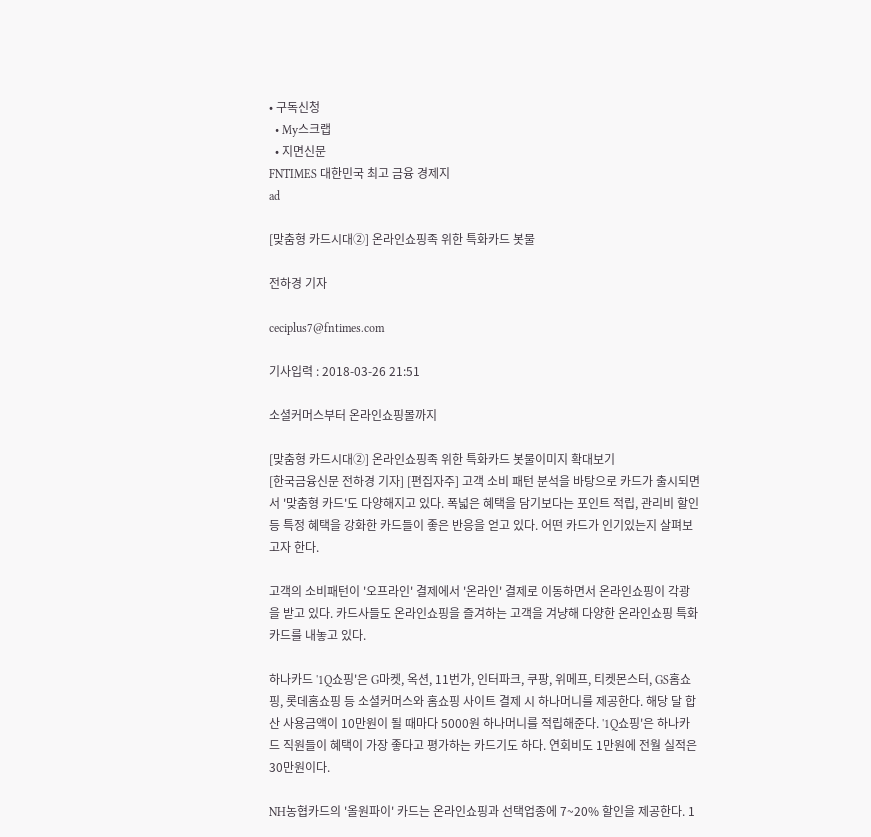• 구독신청
  • My스크랩
  • 지면신문
FNTIMES 대한민국 최고 금융 경제지
ad

[맞춤형 카드시대②] 온라인쇼핑족 위한 특화카드 봇물

전하경 기자

ceciplus7@fntimes.com

기사입력 : 2018-03-26 21:51

소셜커머스부터 온라인쇼핑몰까지

[맞춤형 카드시대②] 온라인쇼핑족 위한 특화카드 봇물이미지 확대보기
[한국금융신문 전하경 기자] [편집자주] 고객 소비 패턴 분석을 바탕으로 카드가 출시되면서 '맞춤형 카드'도 다양해지고 있다. 폭넓은 혜택을 담기보다는 포인트 적립, 관리비 할인 등 특정 혜택을 강화한 카드들이 좋은 반응을 얻고 있다. 어떤 카드가 인기있는지 살펴보고자 한다.

고객의 소비패턴이 '오프라인' 결제에서 '온라인' 결제로 이동하면서 온라인쇼핑이 각광을 받고 있다. 카드사들도 온라인쇼핑을 즐겨하는 고객을 겨냥해 다양한 온라인쇼핑 특화 카드를 내놓고 있다.

하나카드 '1Q쇼핑'은 G마켓, 옥션, 11번가, 인터파크, 쿠팡, 위메프, 티켓몬스터, GS홈쇼핑, 롯데홈쇼핑 등 소셜커머스와 홈쇼핑 사이트 결제 시 하나머니를 제공한다. 해당 달 합산 사용금액이 10만원이 될 때마다 5000원 하나머니를 적립해준다. '1Q쇼핑'은 하나카드 직원들이 혜택이 가장 좋다고 평가하는 카드기도 하다. 연회비도 1만원에 전월 실적은 30만원이다.

NH농협카드의 '올원파이' 카드는 온라인쇼핑과 선택업종에 7~20% 할인을 제공한다. 1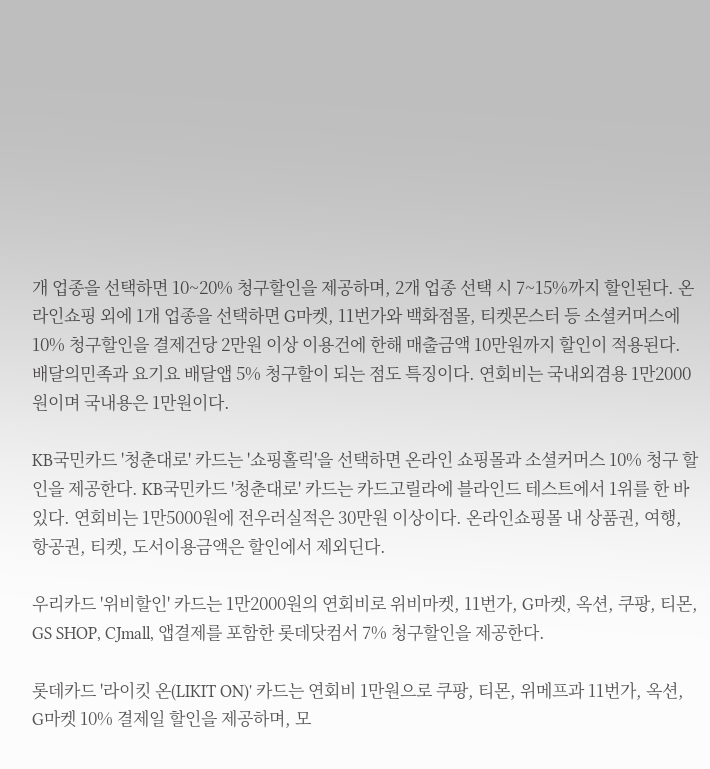개 업종을 선택하면 10~20% 청구할인을 제공하며, 2개 업종 선택 시 7~15%까지 할인된다. 온라인쇼핑 외에 1개 업종을 선택하면 G마켓, 11번가와 백화점몰, 티켓몬스터 등 소셜커머스에 10% 청구할인을 결제건당 2만원 이상 이용건에 한해 매출금액 10만원까지 할인이 적용된다. 배달의민족과 요기요 배달앱 5% 청구할이 되는 점도 특징이다. 연회비는 국내외겸용 1만2000원이며 국내용은 1만원이다.

KB국민카드 '청춘대로' 카드는 '쇼핑홀릭'을 선택하면 온라인 쇼핑몰과 소셜커머스 10% 청구 할인을 제공한다. KB국민카드 '청춘대로' 카드는 카드고릴라에 블라인드 테스트에서 1위를 한 바 있다. 연회비는 1만5000원에 전우러실적은 30만원 이상이다. 온라인쇼핑몰 내 상품권, 여행, 항공권, 티켓, 도서이용금액은 할인에서 제외딘다.

우리카드 '위비할인' 카드는 1만2000원의 연회비로 위비마켓, 11번가, G마켓, 옥션, 쿠팡, 티몬, GS SHOP, CJmall, 앱결제를 포함한 롯데닷컴서 7% 청구할인을 제공한다.

롯데카드 '라이킷 온(LIKIT ON)' 카드는 연회비 1만원으로 쿠팡, 티몬, 위메프과 11번가, 옥션, G마켓 10% 결제일 할인을 제공하며, 모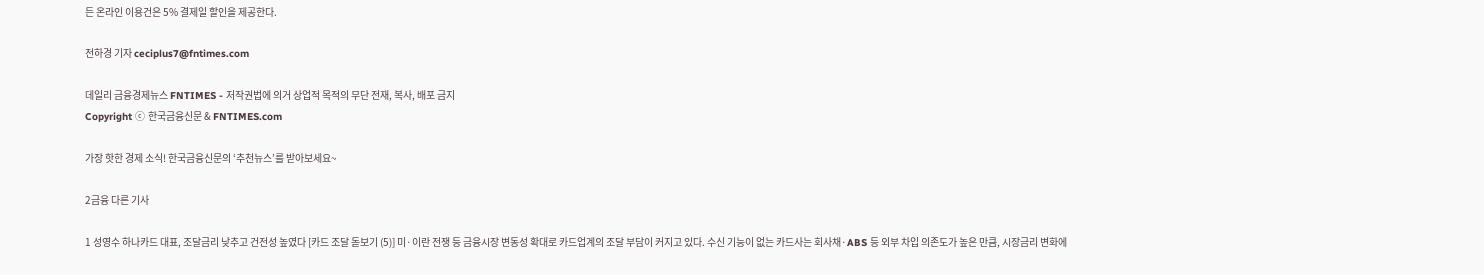든 온라인 이용건은 5% 결제일 할인을 제공한다.

전하경 기자 ceciplus7@fntimes.com

데일리 금융경제뉴스 FNTIMES - 저작권법에 의거 상업적 목적의 무단 전재, 복사, 배포 금지
Copyright ⓒ 한국금융신문 & FNTIMES.com

가장 핫한 경제 소식! 한국금융신문의 ‘추천뉴스’를 받아보세요~

2금융 다른 기사

1 성영수 하나카드 대표, 조달금리 낮추고 건전성 높였다 [카드 조달 돋보기 (5)] 미·이란 전쟁 등 금융시장 변동성 확대로 카드업계의 조달 부담이 커지고 있다. 수신 기능이 없는 카드사는 회사채·ABS 등 외부 차입 의존도가 높은 만큼, 시장금리 변화에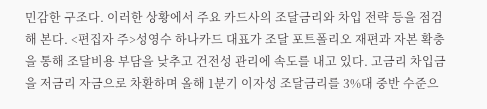민감한 구조다. 이러한 상황에서 주요 카드사의 조달금리와 차입 전략 등을 점검해 본다. <편집자 주>성영수 하나카드 대표가 조달 포트폴리오 재편과 자본 확충을 통해 조달비용 부담을 낮추고 건전성 관리에 속도를 내고 있다. 고금리 차입금을 저금리 자금으로 차환하며 올해 1분기 이자성 조달금리를 3%대 중반 수준으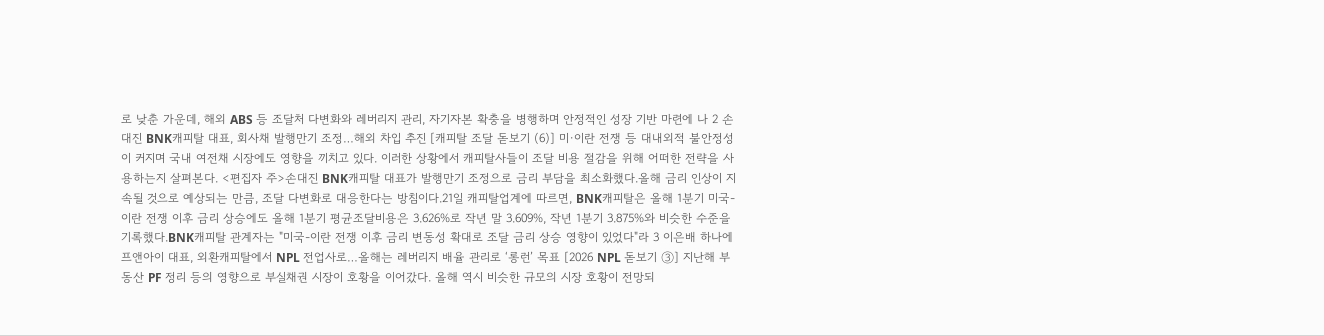로 낮춘 가운데, 해외 ABS 등 조달처 다변화와 레버리지 관리, 자기자본 확충을 병행하며 안정적인 성장 기반 마련에 나 2 손대진 BNK캐피탈 대표, 회사채 발행만기 조정…해외 차입 추진 [캐피탈 조달 돋보기 (6)] 미·이란 전쟁 등 대내외적 불안정성이 커지며 국내 여전채 시장에도 영향을 끼치고 있다. 이러한 상황에서 캐피탈사들이 조달 비용 절감을 위해 어떠한 전략을 사용하는지 살펴본다. <편집자 주>손대진 BNK캐피탈 대표가 발행만기 조정으로 금리 부담을 최소화했다.올해 금리 인상이 지속될 것으로 예상되는 만큼, 조달 다변화로 대응한다는 방침이다.21일 캐피탈업계에 따르면, BNK캐피탈은 올해 1분기 미국-이란 전쟁 이후 금리 상승에도 올해 1분기 평균조달비용은 3.626%로 작년 말 3.609%, 작년 1분기 3.875%와 비슷한 수준을 기록했다.BNK캐피탈 관계자는 "미국-이란 전쟁 이후 금리 변동성 확대로 조달 금리 상승 영향이 있었다"라 3 이은배 하나에프앤아이 대표, 외환캐피탈에서 NPL 전업사로…올해는 레버리지 배율 관리로 ‘롱런’ 목표 [2026 NPL 돋보기 ③] 지난해 부동산 PF 정리 등의 영향으로 부실채권 시장이 호황을 이어갔다. 올해 역시 비슷한 규모의 시장 호황이 전망되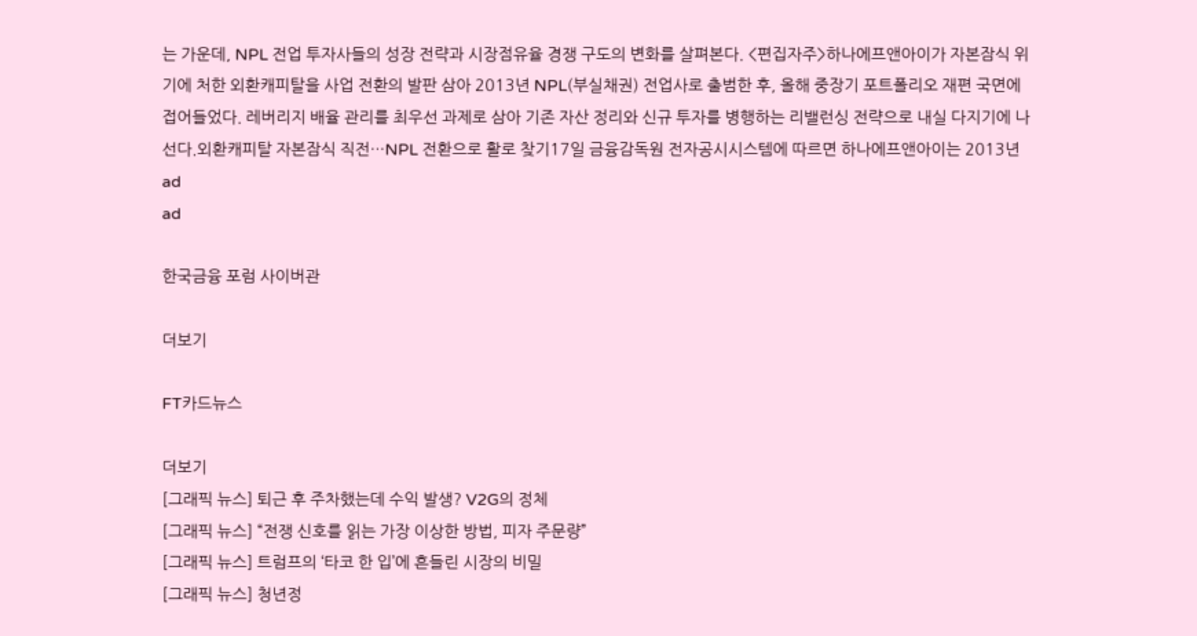는 가운데, NPL 전업 투자사들의 성장 전략과 시장점유율 경쟁 구도의 변화를 살펴본다. <편집자주>하나에프앤아이가 자본잠식 위기에 처한 외환캐피탈을 사업 전환의 발판 삼아 2013년 NPL(부실채권) 전업사로 출범한 후, 올해 중장기 포트폴리오 재편 국면에 접어들었다. 레버리지 배율 관리를 최우선 과제로 삼아 기존 자산 정리와 신규 투자를 병행하는 리밸런싱 전략으로 내실 다지기에 나선다.외환캐피탈 자본잠식 직전…NPL 전환으로 활로 찾기17일 금융감독원 전자공시시스템에 따르면 하나에프앤아이는 2013년
ad
ad

한국금융 포럼 사이버관

더보기

FT카드뉴스

더보기
[그래픽 뉴스] 퇴근 후 주차했는데 수익 발생? V2G의 정체
[그래픽 뉴스] “전쟁 신호를 읽는 가장 이상한 방법, 피자 주문량”
[그래픽 뉴스] 트럼프의 ‘타코 한 입’에 흔들린 시장의 비밀
[그래픽 뉴스] 청년정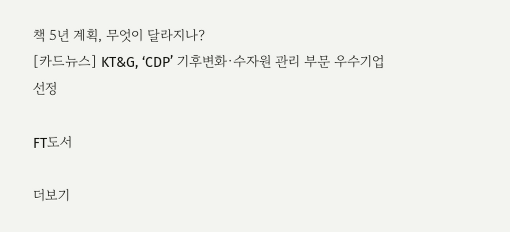책 5년 계획, 무엇이 달라지나?
[카드뉴스] KT&G, ‘CDP’ 기후변화·수자원 관리 부문 우수기업 선정

FT도서

더보기